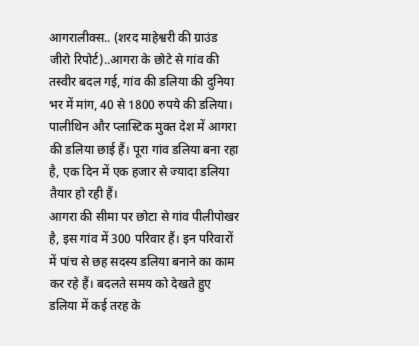आगरालीक्स.. (शरद माहेश्वरी की ग्राउंड जीरो रिपोर्ट)..आगरा के छोटे से गांव की तस्वीर बदल गई, गांव की डलिया की दुनिया भर में मांग, 40 से 1800 रुपये की डलिया।
पालीथिन और प्लास्टिक मुक्त देश में आगरा की डलिया छाई हैं। पूरा गांव डलिया बना रहा है, एक दिन में एक हजार से ज्यादा डलिया तैयार हो रही हैं।
आगरा की सीमा पर छोटा से गांव पीलीपोखर है, इस गांव में 300 परिवार हैं। इन परिवारों में पांच से छह सदस्य डलिया बनाने का काम कर रहे हैं। बदलते समय को देखते हुए डलिया में कई तरह के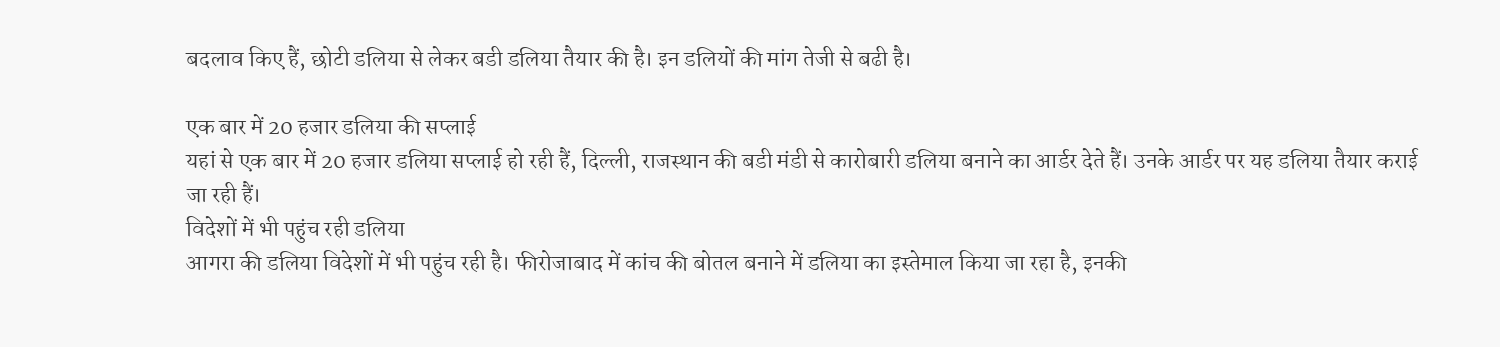बदलाव किए हैं, छोटी डलिया से लेकर बडी डलिया तैयार की है। इन डलियों की मांग तेजी से बढी है।

एक बार में 20 हजार डलिया की सप्लाई
यहां से एक बार में 20 हजार डलिया सप्लाई हो रही हैं, दिल्ली, राजस्थान की बडी मंडी से कारोबारी डलिया बनाने का आर्डर देते हैं। उनके आर्डर पर यह डलिया तैयार कराई जा रही हैं।
विदेशों में भी पहुंच रही डलिया
आगरा की डलिया विदेशों में भी पहुंच रही है। फीरोजाबाद में कांच की बोतल बनाने में डलिया का इस्तेमाल किया जा रहा है, इनकी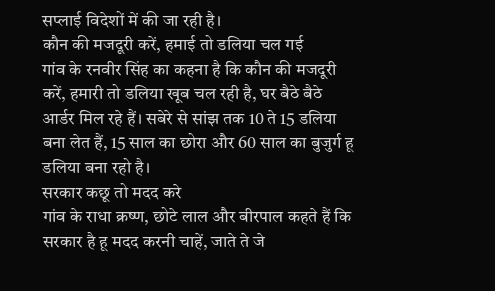सप्लाई विदेशों में की जा रही है।
कौन की मजदूरी करें, हमाई तो डलिया चल गई
गांव के रनवीर सिंह का कहना है कि कौन की मजदूरी करें, हमारी तो डलिया खूब चल रही है, घर बैठे बैठे आर्डर मिल रहे हैं। सबेरे से सांझ तक 10 ते 15 डलिया बना लेत हैं, 15 साल का छोरा और 60 साल का बुजुर्ग हू डलिया बना रहो है।
सरकार कछू तो मदद करे
गांव के राधा क्रष्ण, छोटे लाल और बीरपाल कहते हैं कि सरकार है हू मदद करनी चाहें, जाते ते जे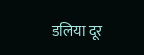डलिया दूर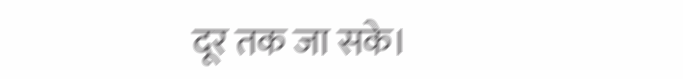दूर तक जा सके।